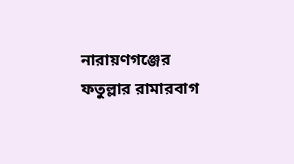নারায়ণগঞ্জের ফতুল্লার রামারবাগ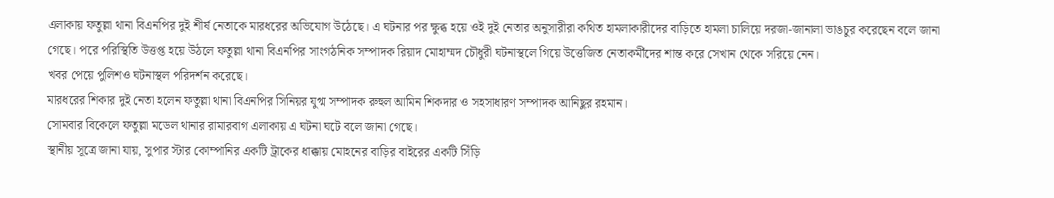এলাকায় ফতুল্লা থানা বিএনপির দুই শীর্ষ নেতাকে মারধরের অভিযোগ উঠেছে। এ ঘটনার পর ক্ষুব্ধ হয়ে ওই দুই নেতার অনুসারীরা কথিত হামলাকারীদের বাড়িতে হামলা চালিয়ে দরজা-জানালা ভাঙচুর করেছেন বলে জানা গেছে। পরে পরিস্থিতি উত্তপ্ত হয়ে উঠলে ফতুল্লা থানা বিএনপির সাংগঠনিক সম্পাদক রিয়াদ মোহাম্মদ চৌধুরী ঘটনাস্থলে গিয়ে উত্তেজিত নেতাকর্মীদের শান্ত করে সেখান থেকে সরিয়ে নেন।
খবর পেয়ে পুলিশও ঘটনাস্থল পরিদর্শন করেছে।
মারধরের শিকার দুই নেতা হলেন ফতুল্লা থানা বিএনপির সিনিয়র যুগ্ম সম্পাদক রুহুল আমিন শিকদার ও সহসাধারণ সম্পাদক আনিছুর রহমান।
সোমবার বিকেলে ফতুল্লা মডেল থানার রামারবাগ এলাকায় এ ঘটনা ঘটে বলে জানা গেছে।
স্থানীয় সূত্রে জানা যায়, সুপার স্টার কোম্পানির একটি ট্রাকের ধাক্কায় মোহনের বাড়ির বাইরের একটি সিঁড়ি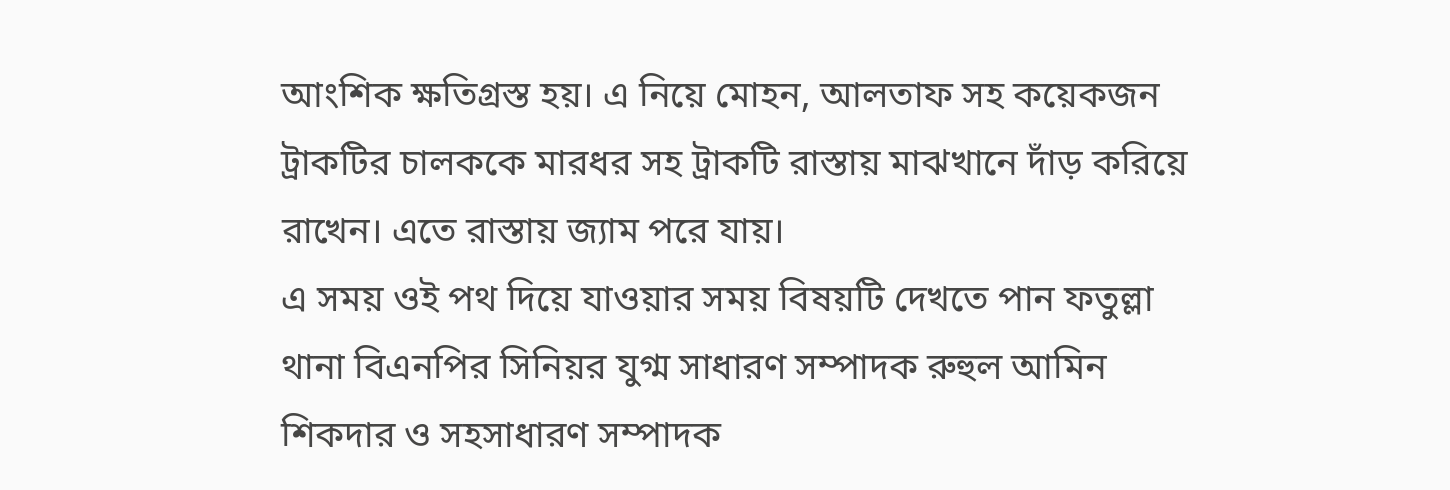আংশিক ক্ষতিগ্রস্ত হয়। এ নিয়ে মোহন, আলতাফ সহ কয়েকজন ট্রাকটির চালককে মারধর সহ ট্রাকটি রাস্তায় মাঝখানে দাঁড় করিয়ে রাখেন। এতে রাস্তায় জ্যাম পরে যায়।
এ সময় ওই পথ দিয়ে যাওয়ার সময় বিষয়টি দেখতে পান ফতুল্লা থানা বিএনপির সিনিয়র যুগ্ম সাধারণ সম্পাদক রুহুল আমিন শিকদার ও সহসাধারণ সম্পাদক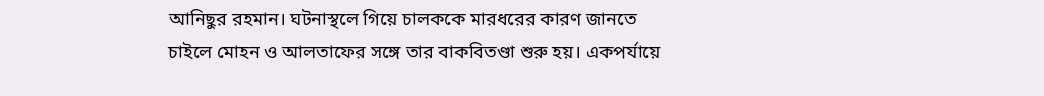আনিছুর রহমান। ঘটনাস্থলে গিয়ে চালককে মারধরের কারণ জানতে চাইলে মোহন ও আলতাফের সঙ্গে তার বাকবিতণ্ডা শুরু হয়। একপর্যায়ে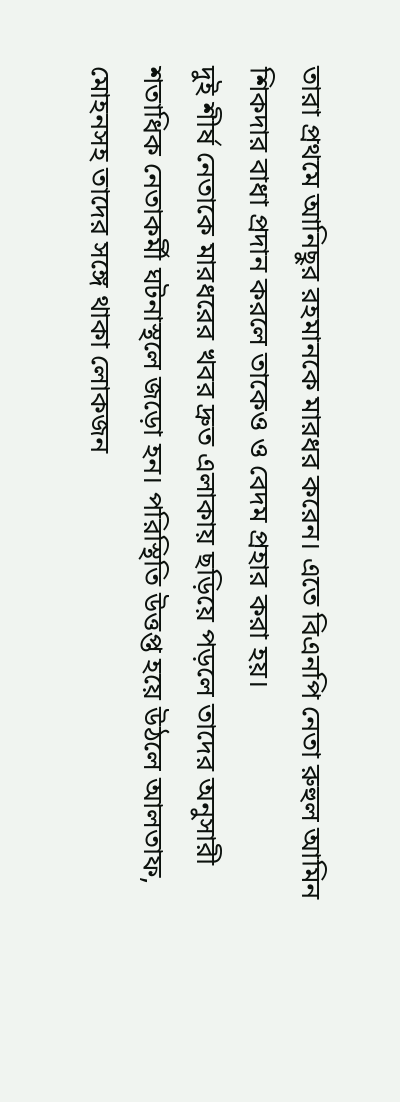তারা প্রথমে আনিছুর রহমানকে মারধর করেন। এতে বিএনপি নেতা রুহুল আমিন শিকদার বাধা প্রদান করলে তাকেও ও বেদম প্রহার করা হয়।
দুই শীর্ষ নেতাকে মারধরের খবর দ্রুত এলাকায় ছড়িয়ে পড়লে তাদের অনুসারী শতাধিক নেতাকর্মী ঘটনাস্থলে জড়ো হন। পরিস্থিতি উত্তপ্ত হয়ে উঠলে আলতাফ, মোহনসহ তাদের সঙ্গে থাকা লোকজন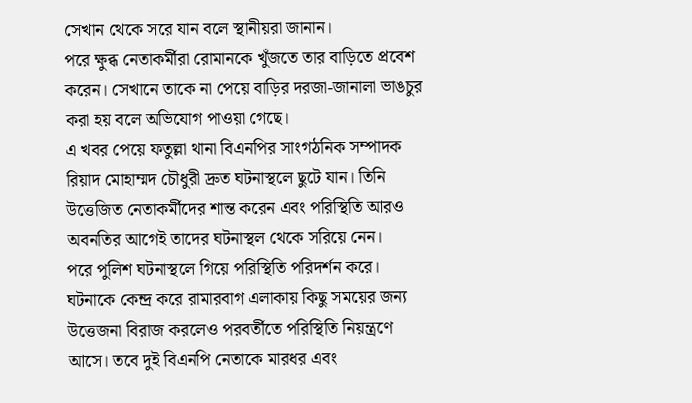সেখান থেকে সরে যান বলে স্থানীয়রা জানান।
পরে ক্ষুব্ধ নেতাকর্মীরা রোমানকে খুঁজতে তার বাড়িতে প্রবেশ করেন। সেখানে তাকে না পেয়ে বাড়ির দরজা-জানালা ভাঙচুর করা হয় বলে অভিযোগ পাওয়া গেছে।
এ খবর পেয়ে ফতুল্লা থানা বিএনপির সাংগঠনিক সম্পাদক রিয়াদ মোহাম্মদ চৌধুরী দ্রুত ঘটনাস্থলে ছুটে যান। তিনি উত্তেজিত নেতাকর্মীদের শান্ত করেন এবং পরিস্থিতি আরও অবনতির আগেই তাদের ঘটনাস্থল থেকে সরিয়ে নেন।
পরে পুলিশ ঘটনাস্থলে গিয়ে পরিস্থিতি পরিদর্শন করে।
ঘটনাকে কেন্দ্র করে রামারবাগ এলাকায় কিছু সময়ের জন্য উত্তেজনা বিরাজ করলেও পরবর্তীতে পরিস্থিতি নিয়ন্ত্রণে আসে। তবে দুই বিএনপি নেতাকে মারধর এবং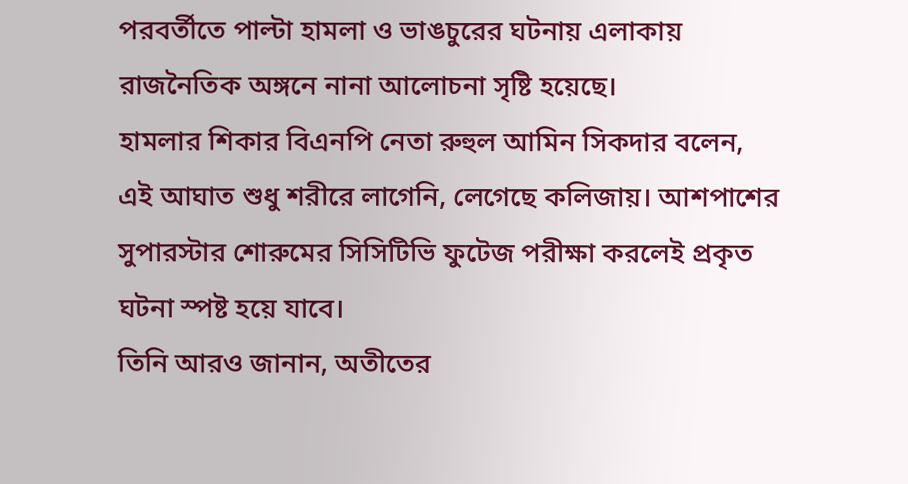পরবর্তীতে পাল্টা হামলা ও ভাঙচুরের ঘটনায় এলাকায় রাজনৈতিক অঙ্গনে নানা আলোচনা সৃষ্টি হয়েছে।
হামলার শিকার বিএনপি নেতা রুহুল আমিন সিকদার বলেন, এই আঘাত শুধু শরীরে লাগেনি, লেগেছে কলিজায়। আশপাশের সুপারস্টার শোরুমের সিসিটিভি ফুটেজ পরীক্ষা করলেই প্রকৃত ঘটনা স্পষ্ট হয়ে যাবে।
তিনি আরও জানান, অতীতের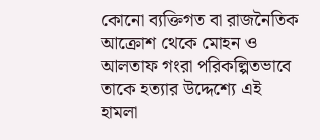কোনো ব্যক্তিগত বা রাজনৈতিক আক্রোশ থেকে মোহন ও আলতাফ গংরা পরিকল্পিতভাবে তাকে হত্যার উদ্দেশ্যে এই হামলা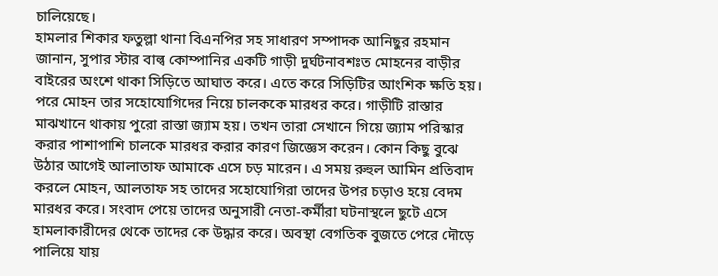চালিয়েছে।
হামলার শিকার ফতুল্লা থানা বিএনপির সহ সাধারণ সম্পাদক আনিছুর রহমান জানান, সুপার স্টার বাল্ব কোম্পানির একটি গাড়ী দুর্ঘটনাবশঃত মোহনের বাড়ীর বাইরের অংশে থাকা সিড়িতে আঘাত করে। এতে করে সিড়িটির আংশিক ক্ষতি হয়। পরে মোহন তার সহোযোগিদের নিয়ে চালককে মারধর করে। গাড়ীটি রাস্তার মাঝখানে থাকায় পুরো রাস্তা জ্যাম হয়। তখন তারা সেখানে গিয়ে জ্যাম পরিস্কার করার পাশাপাশি চালকে মারধর করার কারণ জিজ্ঞেস করেন। কোন কিছু বুঝে উঠার আগেই আলাতাফ আমাকে এসে চড় মারেন। এ সময় রুহুল আমিন প্রতিবাদ করলে মোহন, আলতাফ সহ তাদের সহোযোগিরা তাদের উপর চড়াও হয়ে বেদম মারধর করে। সংবাদ পেয়ে তাদের অনুসারী নেতা-কর্মীরা ঘটনাস্থলে ছুটে এসে হামলাকারীদের থেকে তাদের কে উদ্ধার করে। অবস্থা বেগতিক বুজতে পেরে দৌড়ে পালিয়ে যায়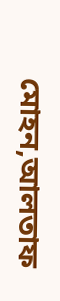মোহন,আলতাফ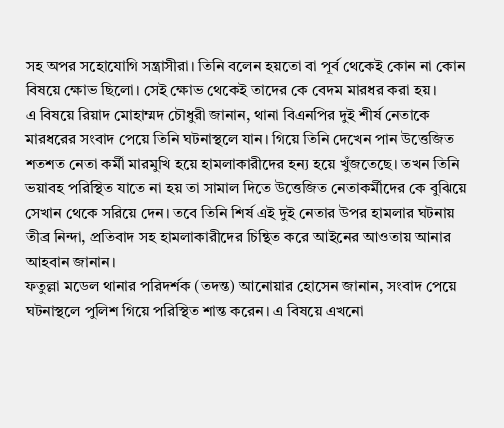সহ অপর সহোযোগি সন্ত্রাসীরা। তিনি বলেন হয়তো বা পূর্ব থেকেই কোন না কোন বিষয়ে ক্ষোভ ছিলো। সেই ক্ষোভ থেকেই তাদের কে বেদম মারধর করা হয়।
এ বিষয়ে রিয়াদ মোহাম্মদ চৌধুরী জানান, থানা বিএনপির দুই শীর্ষ নেতাকে মারধরের সংবাদ পেয়ে তিনি ঘটনাস্থলে যান। গিয়ে তিনি দেখেন পান উত্তেজিত শতশত নেতা কর্মী মারমুখি হয়ে হামলাকারীদের হন্য হয়ে খুঁজতেছে। তখন তিনি ভয়াবহ পরিস্থিত যাতে না হয় তা সামাল দিতে উত্তেজিত নেতাকর্মীদের কে বুঝিয়ে সেখান থেকে সরিয়ে দেন। তবে তিনি শির্ষ এই দুই নেতার উপর হামলার ঘটনায় তীব্র নিন্দা, প্রতিবাদ সহ হামলাকারীদের চিন্থিত করে আইনের আওতায় আনার আহবান জানান।
ফতুল্লা মডেল থানার পরিদর্শক (তদন্ত) আনোয়ার হোসেন জানান, সংবাদ পেয়ে ঘটনাস্থলে পুলিশ গিয়ে পরিস্থিত শান্ত করেন। এ বিষয়ে এখনো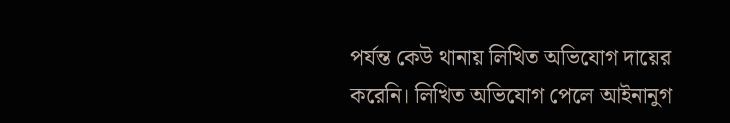পর্যন্ত কেউ থানায় লিখিত অভিযোগ দায়ের করেনি। লিখিত অভিযোগ পেলে আইনানুগ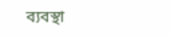ব্যবস্থা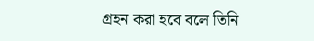গ্রহন করা হবে বলে তিনি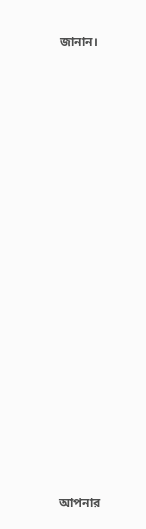জানান।


































আপনার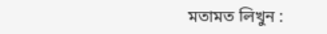মতামত লিখুন :